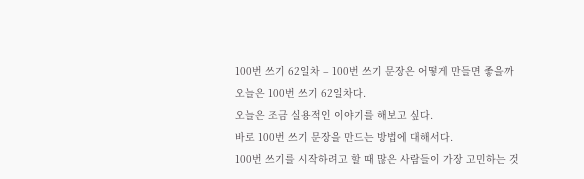100번 쓰기 62일차 – 100번 쓰기 문장은 어떻게 만들면 좋을까
오늘은 100번 쓰기 62일차다.
오늘은 조금 실용적인 이야기를 해보고 싶다.
바로 100번 쓰기 문장을 만드는 방법에 대해서다.
100번 쓰기를 시작하려고 할 때 많은 사람들이 가장 고민하는 것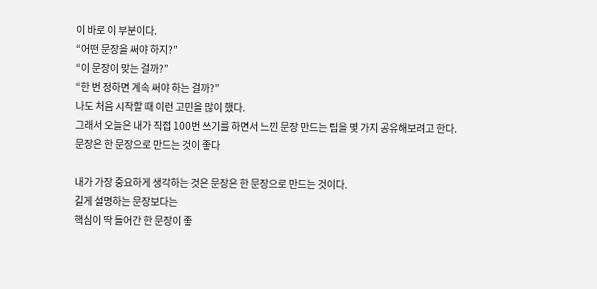이 바로 이 부분이다.
“어떤 문장을 써야 하지?”
“이 문장이 맞는 걸까?”
“한 번 정하면 계속 써야 하는 걸까?”
나도 처음 시작할 때 이런 고민을 많이 했다.
그래서 오늘은 내가 직접 100번 쓰기를 하면서 느낀 문장 만드는 팁을 몇 가지 공유해보려고 한다.
문장은 한 문장으로 만드는 것이 좋다

내가 가장 중요하게 생각하는 것은 문장은 한 문장으로 만드는 것이다.
길게 설명하는 문장보다는
핵심이 딱 들어간 한 문장이 좋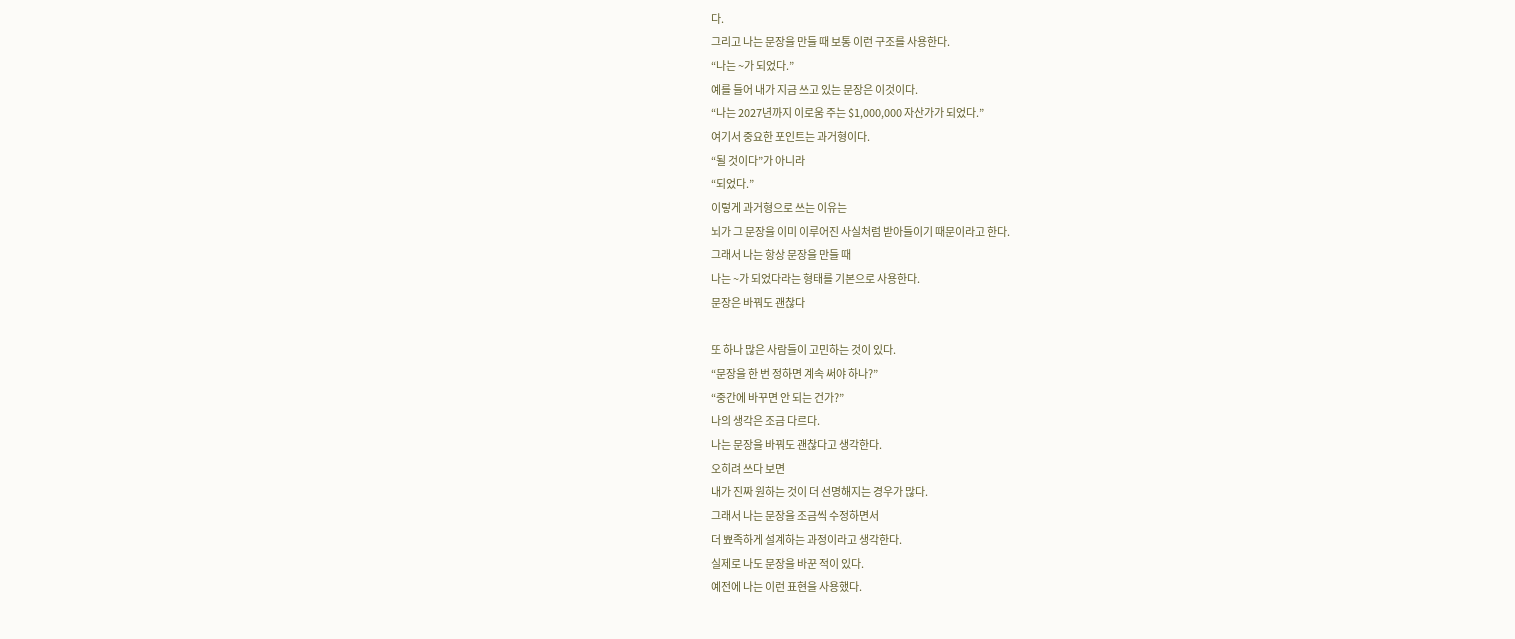다.
그리고 나는 문장을 만들 때 보통 이런 구조를 사용한다.
“나는 ~가 되었다.”
예를 들어 내가 지금 쓰고 있는 문장은 이것이다.
“나는 2027년까지 이로움 주는 $1,000,000 자산가가 되었다.”
여기서 중요한 포인트는 과거형이다.
“될 것이다”가 아니라
“되었다.”
이렇게 과거형으로 쓰는 이유는
뇌가 그 문장을 이미 이루어진 사실처럼 받아들이기 때문이라고 한다.
그래서 나는 항상 문장을 만들 때
나는 ~가 되었다라는 형태를 기본으로 사용한다.
문장은 바꿔도 괜찮다

또 하나 많은 사람들이 고민하는 것이 있다.
“문장을 한 번 정하면 계속 써야 하나?”
“중간에 바꾸면 안 되는 건가?”
나의 생각은 조금 다르다.
나는 문장을 바꿔도 괜찮다고 생각한다.
오히려 쓰다 보면
내가 진짜 원하는 것이 더 선명해지는 경우가 많다.
그래서 나는 문장을 조금씩 수정하면서
더 뾰족하게 설계하는 과정이라고 생각한다.
실제로 나도 문장을 바꾼 적이 있다.
예전에 나는 이런 표현을 사용했다.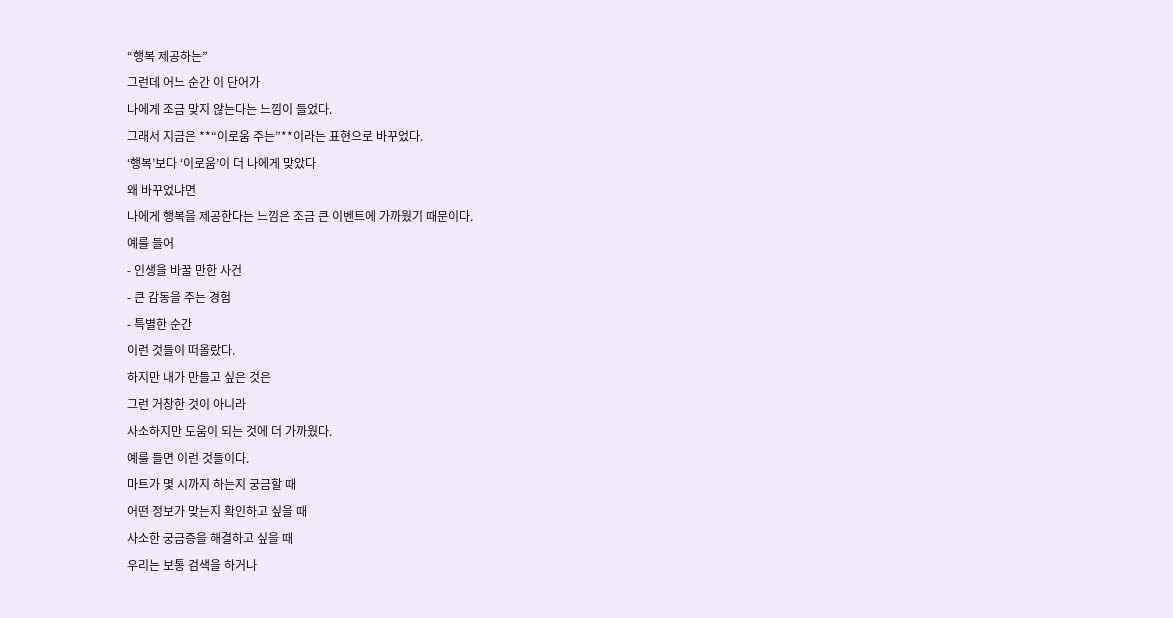“행복 제공하는”
그런데 어느 순간 이 단어가
나에게 조금 맞지 않는다는 느낌이 들었다.
그래서 지금은 **“이로움 주는”**이라는 표현으로 바꾸었다.
‘행복’보다 ‘이로움’이 더 나에게 맞았다
왜 바꾸었냐면
나에게 행복을 제공한다는 느낌은 조금 큰 이벤트에 가까웠기 때문이다.
예를 들어
- 인생을 바꿀 만한 사건
- 큰 감동을 주는 경험
- 특별한 순간
이런 것들이 떠올랐다.
하지만 내가 만들고 싶은 것은
그런 거창한 것이 아니라
사소하지만 도움이 되는 것에 더 가까웠다.
예를 들면 이런 것들이다.
마트가 몇 시까지 하는지 궁금할 때
어떤 정보가 맞는지 확인하고 싶을 때
사소한 궁금증을 해결하고 싶을 때
우리는 보통 검색을 하거나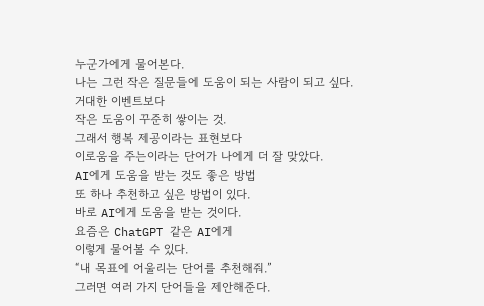누군가에게 물어본다.
나는 그런 작은 질문들에 도움이 되는 사람이 되고 싶다.
거대한 이벤트보다
작은 도움이 꾸준히 쌓이는 것.
그래서 행복 제공이라는 표현보다
이로움을 주는이라는 단어가 나에게 더 잘 맞았다.
AI에게 도움을 받는 것도 좋은 방법
또 하나 추천하고 싶은 방법이 있다.
바로 AI에게 도움을 받는 것이다.
요즘은 ChatGPT 같은 AI에게
이렇게 물어볼 수 있다.
“내 목표에 어울리는 단어를 추천해줘.”
그러면 여러 가지 단어들을 제안해준다.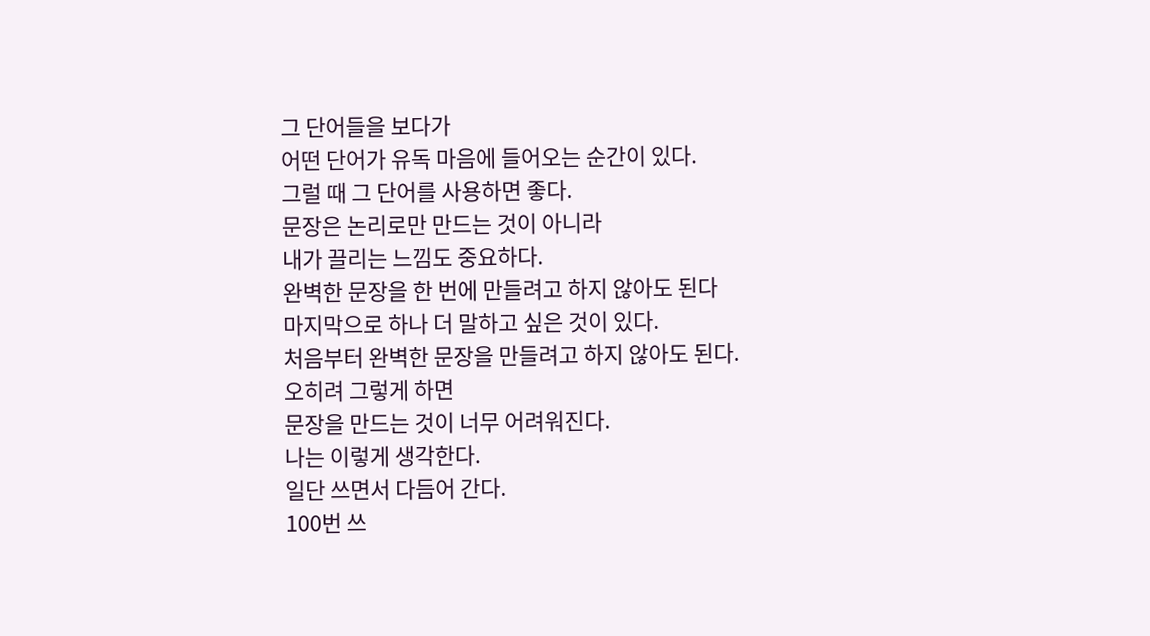그 단어들을 보다가
어떤 단어가 유독 마음에 들어오는 순간이 있다.
그럴 때 그 단어를 사용하면 좋다.
문장은 논리로만 만드는 것이 아니라
내가 끌리는 느낌도 중요하다.
완벽한 문장을 한 번에 만들려고 하지 않아도 된다
마지막으로 하나 더 말하고 싶은 것이 있다.
처음부터 완벽한 문장을 만들려고 하지 않아도 된다.
오히려 그렇게 하면
문장을 만드는 것이 너무 어려워진다.
나는 이렇게 생각한다.
일단 쓰면서 다듬어 간다.
100번 쓰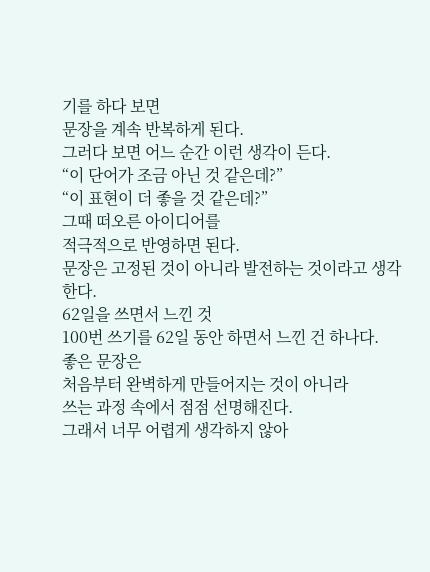기를 하다 보면
문장을 계속 반복하게 된다.
그러다 보면 어느 순간 이런 생각이 든다.
“이 단어가 조금 아닌 것 같은데?”
“이 표현이 더 좋을 것 같은데?”
그때 떠오른 아이디어를
적극적으로 반영하면 된다.
문장은 고정된 것이 아니라 발전하는 것이라고 생각한다.
62일을 쓰면서 느낀 것
100번 쓰기를 62일 동안 하면서 느낀 건 하나다.
좋은 문장은
처음부터 완벽하게 만들어지는 것이 아니라
쓰는 과정 속에서 점점 선명해진다.
그래서 너무 어렵게 생각하지 않아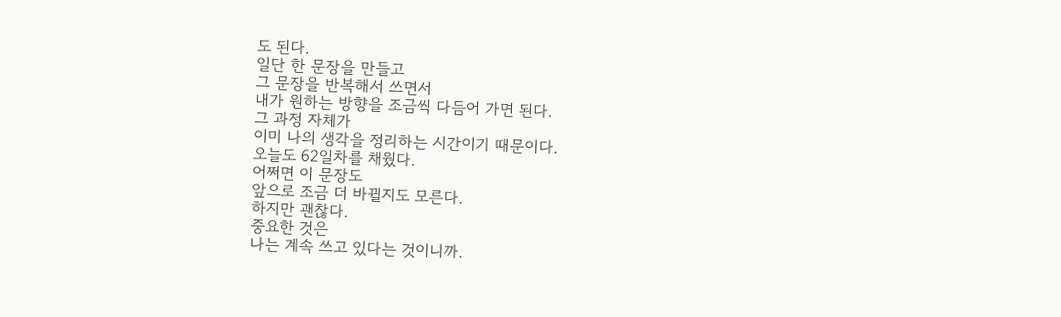도 된다.
일단 한 문장을 만들고
그 문장을 반복해서 쓰면서
내가 원하는 방향을 조금씩 다듬어 가면 된다.
그 과정 자체가
이미 나의 생각을 정리하는 시간이기 때문이다.
오늘도 62일차를 채웠다.
어쩌면 이 문장도
앞으로 조금 더 바뀔지도 모른다.
하지만 괜찮다.
중요한 것은
나는 계속 쓰고 있다는 것이니까.